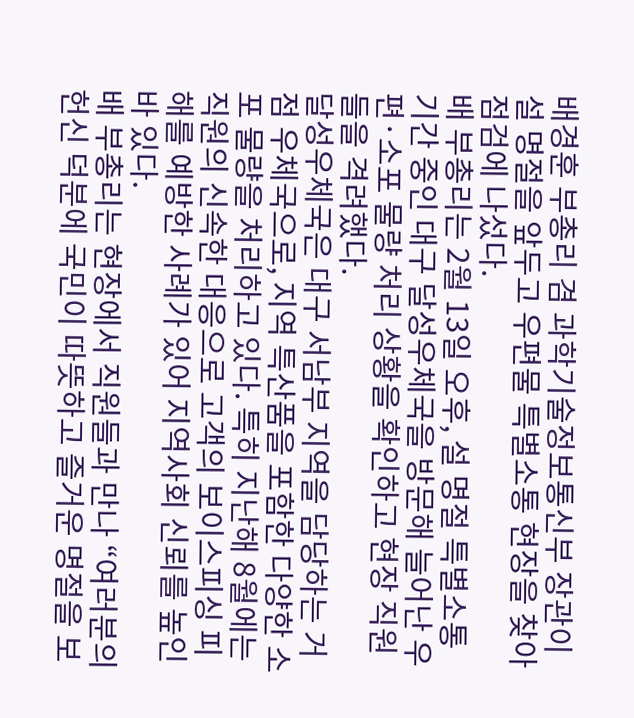배경훈 부총리 겸 과학기술정보통신부 장관이 설 명절을 앞두고 우편물 특별소통 현장을 찾아 점검에 나섰다.
배 부총리는 2월 13일 오후, 설 명절 특별소통 기간 중인 대구 달성우체국을 방문해 늘어난 우편·소포 물량 처리 상황을 확인하고 현장 직원들을 격려했다.
달성우체국은 대구 서남부 지역을 담당하는 거점 우체국으로, 지역 특산품을 포함한 다양한 소포 물량을 처리하고 있다. 특히 지난해 8월에는 직원의 신속한 대응으로 고객의 보이스피싱 피해를 예방한 사례가 있어 지역사회 신뢰를 높인 바 있다.
배 부총리는 현장에서 직원들과 만나 “여러분의 헌신 덕분에 국민이 따뜻하고 즐거운 명절을 보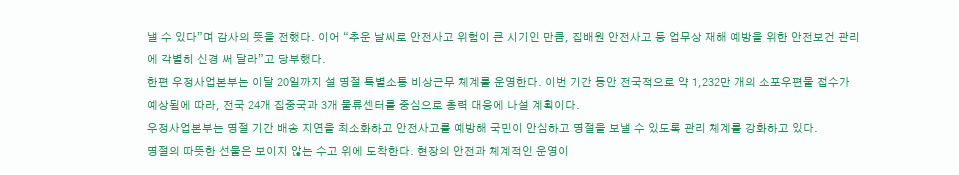낼 수 있다”며 감사의 뜻을 전했다. 이어 “추운 날씨로 안전사고 위험이 큰 시기인 만큼, 집배원 안전사고 등 업무상 재해 예방을 위한 안전보건 관리에 각별히 신경 써 달라”고 당부했다.
한편 우정사업본부는 이달 20일까지 설 명절 특별소통 비상근무 체계를 운영한다. 이번 기간 동안 전국적으로 약 1,232만 개의 소포우편물 접수가 예상됨에 따라, 전국 24개 집중국과 3개 물류센터를 중심으로 총력 대응에 나설 계획이다.
우정사업본부는 명절 기간 배송 지연을 최소화하고 안전사고를 예방해 국민이 안심하고 명절을 보낼 수 있도록 관리 체계를 강화하고 있다.
명절의 따뜻한 선물은 보이지 않는 수고 위에 도착한다. 현장의 안전과 체계적인 운영이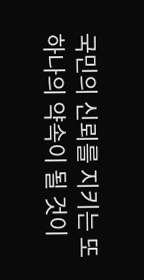국민의 신뢰를 지키는 또 하나의 약속이 될 것이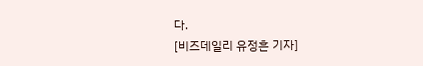다.
[비즈데일리 유정흔 기자]